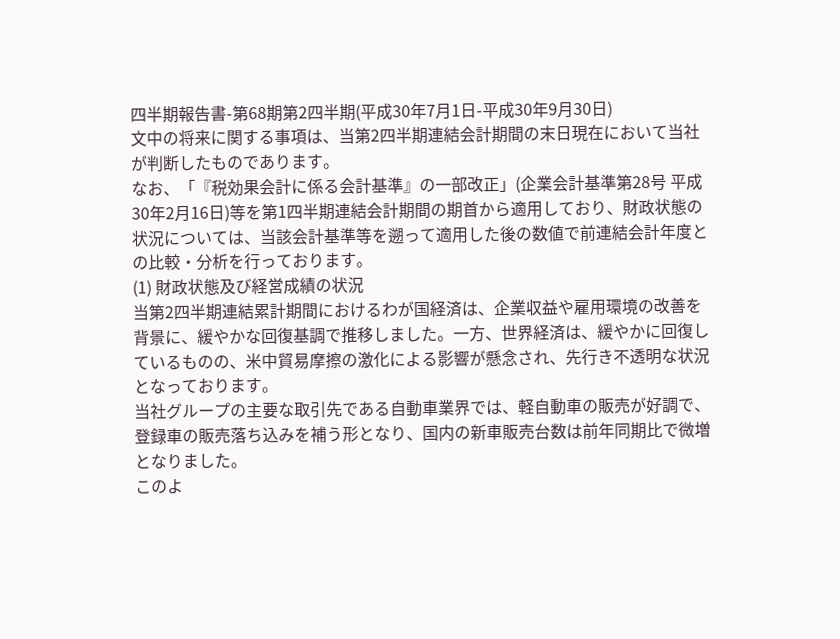四半期報告書-第68期第2四半期(平成30年7月1日-平成30年9月30日)
文中の将来に関する事項は、当第2四半期連結会計期間の末日現在において当社が判断したものであります。
なお、「『税効果会計に係る会計基準』の一部改正」(企業会計基準第28号 平成30年2月16日)等を第1四半期連結会計期間の期首から適用しており、財政状態の状況については、当該会計基準等を遡って適用した後の数値で前連結会計年度との比較・分析を行っております。
(1) 財政状態及び経営成績の状況
当第2四半期連結累計期間におけるわが国経済は、企業収益や雇用環境の改善を背景に、緩やかな回復基調で推移しました。一方、世界経済は、緩やかに回復しているものの、米中貿易摩擦の激化による影響が懸念され、先行き不透明な状況となっております。
当社グループの主要な取引先である自動車業界では、軽自動車の販売が好調で、登録車の販売落ち込みを補う形となり、国内の新車販売台数は前年同期比で微増となりました。
このよ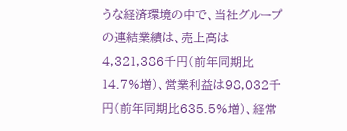うな経済環境の中で、当社グループの連結業績は、売上高は4,321,386千円(前年同期比14.7%増)、営業利益は98,032千円(前年同期比635.5%増)、経常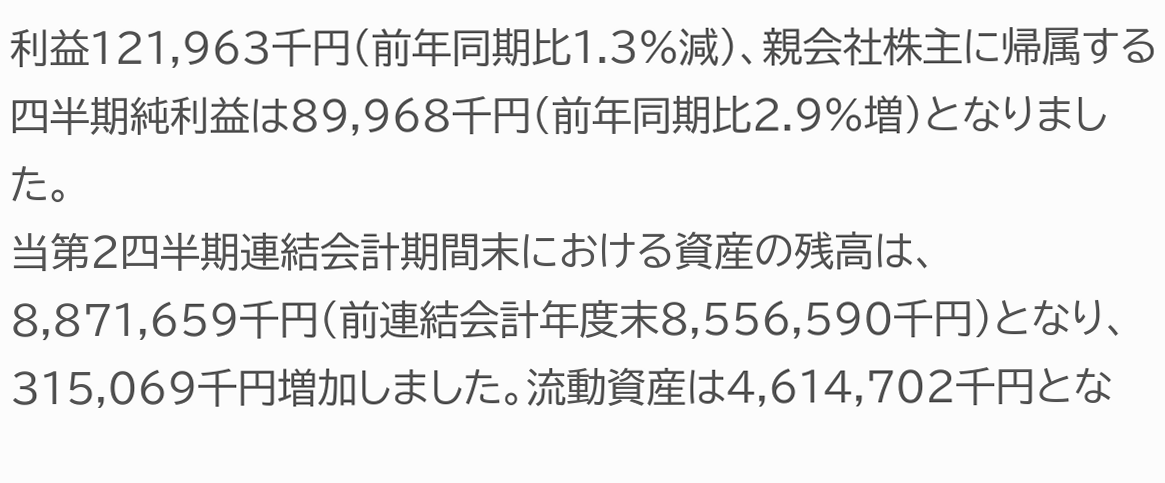利益121,963千円(前年同期比1.3%減)、親会社株主に帰属する四半期純利益は89,968千円(前年同期比2.9%増)となりました。
当第2四半期連結会計期間末における資産の残高は、8,871,659千円(前連結会計年度末8,556,590千円)となり、315,069千円増加しました。流動資産は4,614,702千円とな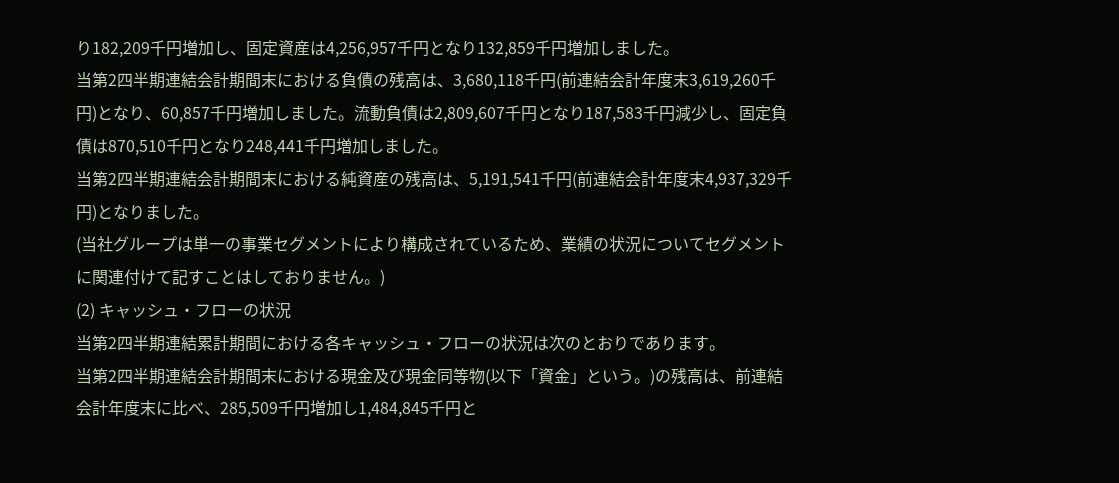り182,209千円増加し、固定資産は4,256,957千円となり132,859千円増加しました。
当第2四半期連結会計期間末における負債の残高は、3,680,118千円(前連結会計年度末3,619,260千円)となり、60,857千円増加しました。流動負債は2,809,607千円となり187,583千円減少し、固定負債は870,510千円となり248,441千円増加しました。
当第2四半期連結会計期間末における純資産の残高は、5,191,541千円(前連結会計年度末4,937,329千円)となりました。
(当社グループは単一の事業セグメントにより構成されているため、業績の状況についてセグメントに関連付けて記すことはしておりません。)
(2) キャッシュ・フローの状況
当第2四半期連結累計期間における各キャッシュ・フローの状況は次のとおりであります。
当第2四半期連結会計期間末における現金及び現金同等物(以下「資金」という。)の残高は、前連結会計年度末に比べ、285,509千円増加し1,484,845千円と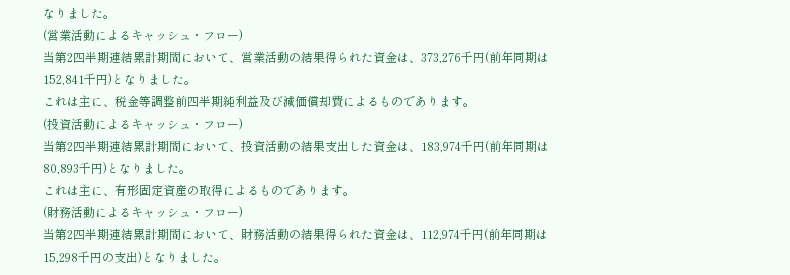なりました。
(営業活動によるキャッシュ・フロー)
当第2四半期連結累計期間において、営業活動の結果得られた資金は、373,276千円(前年同期は152,841千円)となりました。
これは主に、税金等調整前四半期純利益及び減価償却費によるものであります。
(投資活動によるキャッシュ・フロー)
当第2四半期連結累計期間において、投資活動の結果支出した資金は、183,974千円(前年同期は80,893千円)となりました。
これは主に、有形固定資産の取得によるものであります。
(財務活動によるキャッシュ・フロー)
当第2四半期連結累計期間において、財務活動の結果得られた資金は、112,974千円(前年同期は15,298千円の支出)となりました。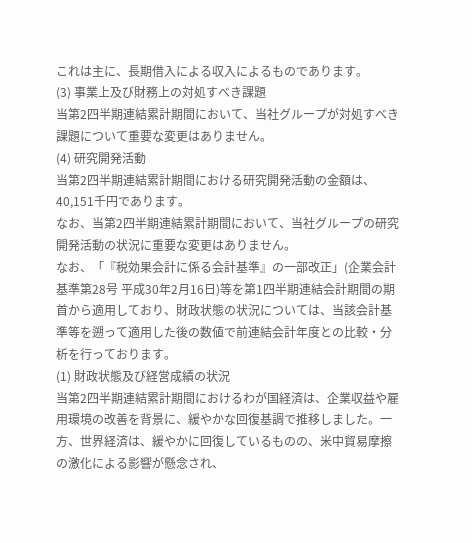これは主に、長期借入による収入によるものであります。
(3) 事業上及び財務上の対処すべき課題
当第2四半期連結累計期間において、当社グループが対処すべき課題について重要な変更はありません。
(4) 研究開発活動
当第2四半期連結累計期間における研究開発活動の金額は、40,151千円であります。
なお、当第2四半期連結累計期間において、当社グループの研究開発活動の状況に重要な変更はありません。
なお、「『税効果会計に係る会計基準』の一部改正」(企業会計基準第28号 平成30年2月16日)等を第1四半期連結会計期間の期首から適用しており、財政状態の状況については、当該会計基準等を遡って適用した後の数値で前連結会計年度との比較・分析を行っております。
(1) 財政状態及び経営成績の状況
当第2四半期連結累計期間におけるわが国経済は、企業収益や雇用環境の改善を背景に、緩やかな回復基調で推移しました。一方、世界経済は、緩やかに回復しているものの、米中貿易摩擦の激化による影響が懸念され、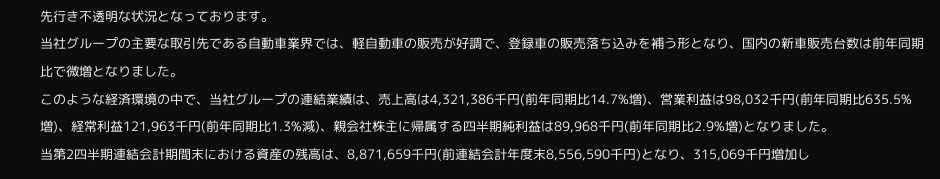先行き不透明な状況となっております。
当社グループの主要な取引先である自動車業界では、軽自動車の販売が好調で、登録車の販売落ち込みを補う形となり、国内の新車販売台数は前年同期比で微増となりました。
このような経済環境の中で、当社グループの連結業績は、売上高は4,321,386千円(前年同期比14.7%増)、営業利益は98,032千円(前年同期比635.5%増)、経常利益121,963千円(前年同期比1.3%減)、親会社株主に帰属する四半期純利益は89,968千円(前年同期比2.9%増)となりました。
当第2四半期連結会計期間末における資産の残高は、8,871,659千円(前連結会計年度末8,556,590千円)となり、315,069千円増加し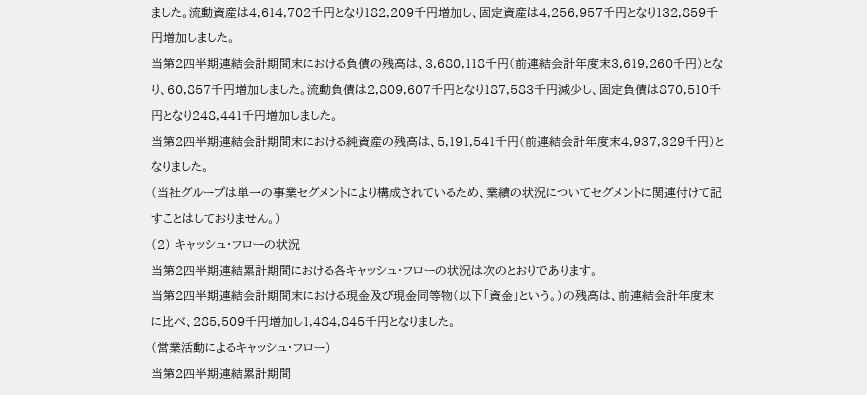ました。流動資産は4,614,702千円となり182,209千円増加し、固定資産は4,256,957千円となり132,859千円増加しました。
当第2四半期連結会計期間末における負債の残高は、3,680,118千円(前連結会計年度末3,619,260千円)となり、60,857千円増加しました。流動負債は2,809,607千円となり187,583千円減少し、固定負債は870,510千円となり248,441千円増加しました。
当第2四半期連結会計期間末における純資産の残高は、5,191,541千円(前連結会計年度末4,937,329千円)となりました。
(当社グループは単一の事業セグメントにより構成されているため、業績の状況についてセグメントに関連付けて記すことはしておりません。)
(2) キャッシュ・フローの状況
当第2四半期連結累計期間における各キャッシュ・フローの状況は次のとおりであります。
当第2四半期連結会計期間末における現金及び現金同等物(以下「資金」という。)の残高は、前連結会計年度末に比べ、285,509千円増加し1,484,845千円となりました。
(営業活動によるキャッシュ・フロー)
当第2四半期連結累計期間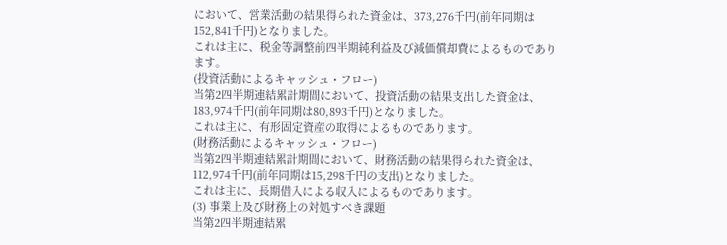において、営業活動の結果得られた資金は、373,276千円(前年同期は152,841千円)となりました。
これは主に、税金等調整前四半期純利益及び減価償却費によるものであります。
(投資活動によるキャッシュ・フロー)
当第2四半期連結累計期間において、投資活動の結果支出した資金は、183,974千円(前年同期は80,893千円)となりました。
これは主に、有形固定資産の取得によるものであります。
(財務活動によるキャッシュ・フロー)
当第2四半期連結累計期間において、財務活動の結果得られた資金は、112,974千円(前年同期は15,298千円の支出)となりました。
これは主に、長期借入による収入によるものであります。
(3) 事業上及び財務上の対処すべき課題
当第2四半期連結累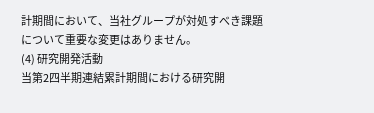計期間において、当社グループが対処すべき課題について重要な変更はありません。
(4) 研究開発活動
当第2四半期連結累計期間における研究開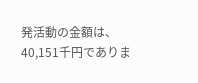発活動の金額は、40,151千円でありま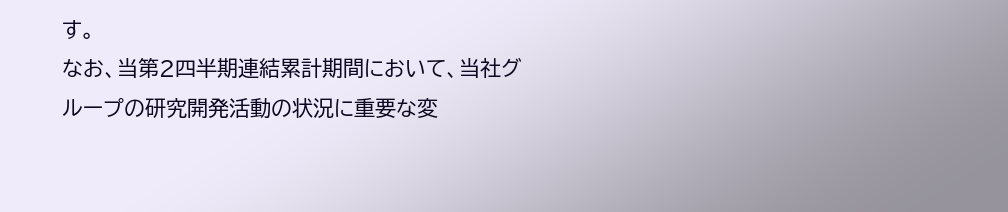す。
なお、当第2四半期連結累計期間において、当社グループの研究開発活動の状況に重要な変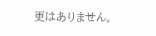更はありません。